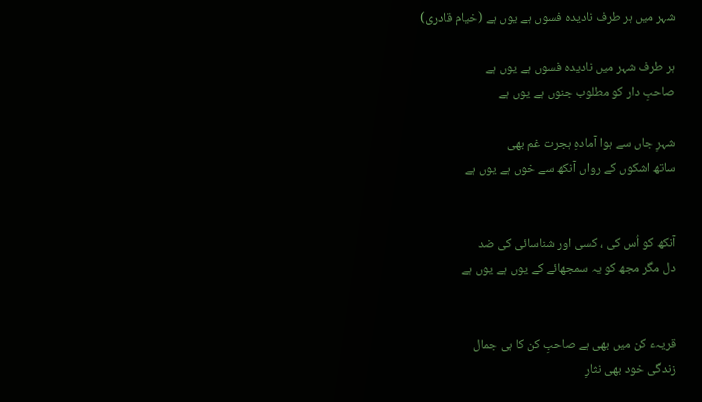شہر میں ہر طرف نادیدہ فسوں ہے یوں ہے (خیام قادری)

ہر طرف شہر میں نادیدہ فسوں ہے یوں ہے
صاحبِ دار کو مطلوب جنوں ہے یوں ہے

شہرِ جاں سے ہوا آمادہِ ہجرت غم بھی
ساتھ اشکوں کے رواں آنکھ سے خوں ہے یوں ہے


آنکھ کو اُس کی ، کسی اور شناسائی کی ضد
دل مگر مجھ کو یہ سمجھائے کے یوں ہے یوں ہے


قریہء کن میں بھی ہے صاحبِ کن کا ہی جمال
زندگی خود بھی نثارِ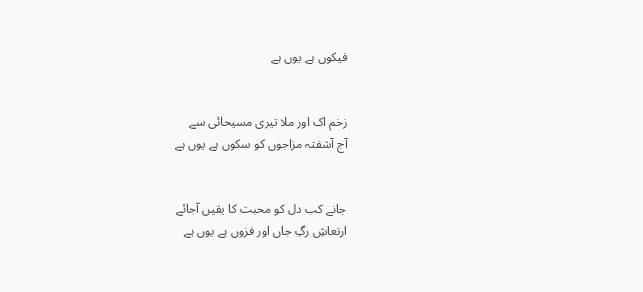فیکوں ہے یوں ہے


زخم اک اور ملا تیری مسیحائی سے
آج آشفتہ مزاجوں کو سکوں ہے یوں ہے


جانے کب دل کو محبت کا یقیں آجائے
ارتعاشِ رگِ جاں اور فزوں ہے یوں ہے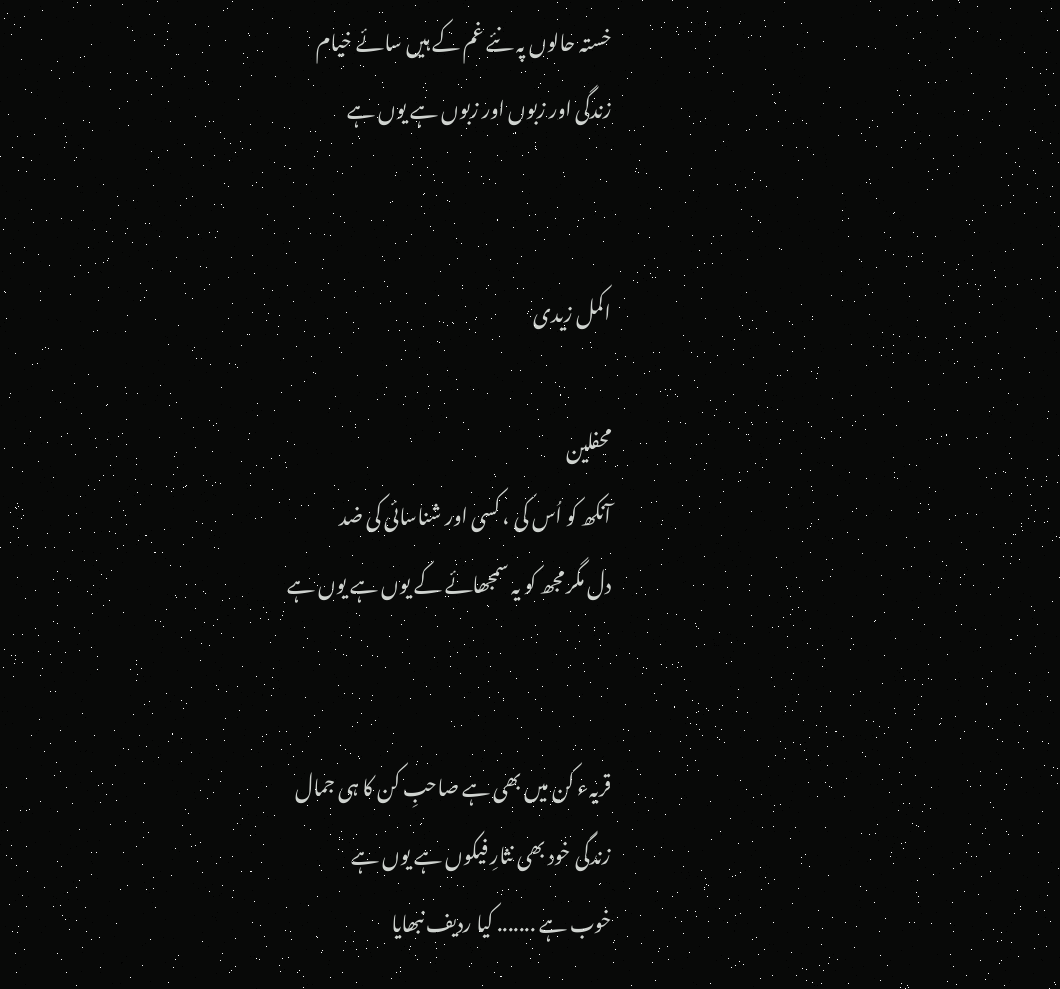خستہ حالوں پہ نئے غم کے ہیں سائے خیام
زندگی اور زبوں اور زبوں ہے یوں ہے


اکمل زیدی

محفلین
آنکھ کو اُس کی ، کسی اور شناسائی کی ضد
دل مگر مجھ کو یہ سمجھائے کے یوں ہے یوں ہے


قریہء کن میں بھی ہے صاحبِ کن کا ہی جمال
زندگی خود بھی نثارِ فیکوں ہے یوں ہے
خوب ہے ....... کیا ردیف نبھایا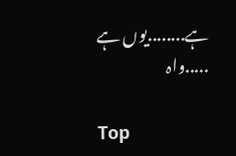ہے........یوں ہے .....واہ

Top